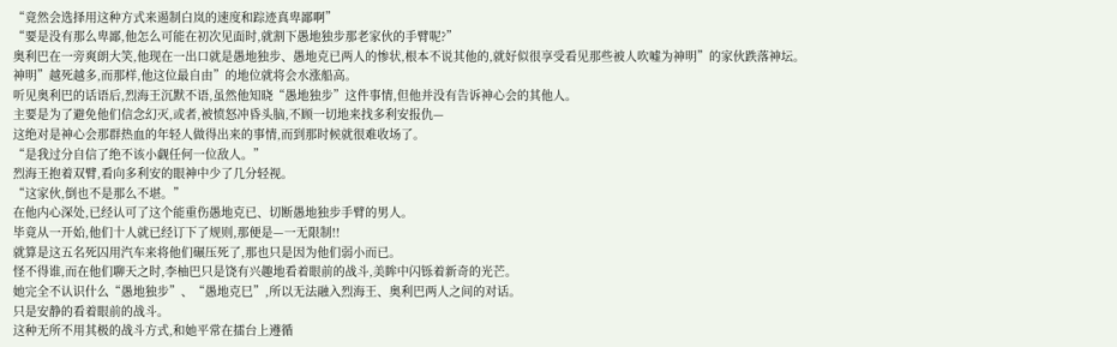“竟然会选择用这种方式来遏制白岚的速度和踪迹真卑鄙啊”
“要是没有那么卑鄙,他怎么可能在初次见面时,就割下愚地独步那老家伙的手臂呢?”
奥利巴在一旁爽朗大笑,他现在一出口就是愚地独步、愚地克已两人的惨状,根本不说其他的,就好似很享受看见那些被人吹嘘为神明”的家伙跌落神坛。
神明”越死越多,而那样,他这位最自由”的地位就将会水涨船高。
听见奥利巴的话语后,烈海王沉默不语,虽然他知晓“愚地独步”这件事情,但他并没有告诉神心会的其他人。
主要是为了避免他们信念幻灭,或者,被愤怒冲昏头脑,不顾一切地来找多利安报仇—
这绝对是神心会那群热血的年轻人做得出来的事情,而到那时候就很难收场了。
“是我过分自信了绝不该小觑任何一位敌人。”
烈海王抱着双臂,看向多利安的眼神中少了几分轻视。
“这家伙,倒也不是那么不堪。”
在他内心深处,已经认可了这个能重伤愚地克已、切断愚地独步手臂的男人。
毕竟从一开始,他们十人就已经订下了规则,那便是—一无限制!!
就算是这五名死囚用汽车来将他们碾压死了,那也只是因为他们弱小而已。
怪不得谁,而在他们聊天之时,李柚巴只是饶有兴趣地看着眼前的战斗,美眸中闪铄着新奇的光芒。
她完全不认识什么“愚地独步”、“愚地克巳”,所以无法融入烈海王、奥利巴两人之间的对话。
只是安静的看着眼前的战斗。
这种无所不用其极的战斗方式,和她平常在擂台上遵循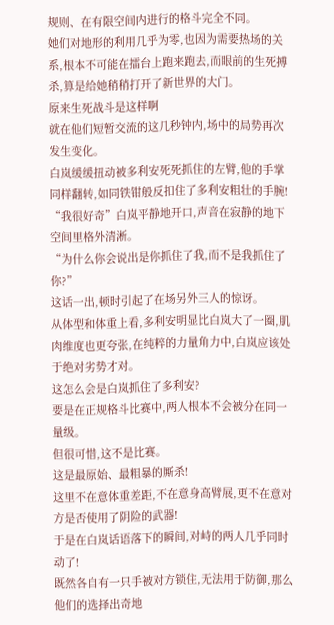规则、在有限空间内进行的格斗完全不同。
她们对地形的利用几乎为零,也因为需要热场的关系,根本不可能在擂台上跑来跑去,而眼前的生死搏杀,算是给她稍稍打开了新世界的大门。
原来生死战斗是这样啊
就在他们短暂交流的这几秒钟内,场中的局势再次发生变化。
白岚缓缓扭动被多利安死死抓住的左臂,他的手掌同样翻转,如同铁钳般反扣住了多利安粗壮的手腕!
“我很好奇”白岚平静地开口,声音在寂静的地下空间里格外清淅。
“为什么你会说出是你抓住了我,而不是我抓住了你?”
这话一出,顿时引起了在场另外三人的惊讶。
从体型和体重上看,多利安明显比白岚大了一圈,肌肉维度也更夸张,在纯粹的力量角力中,白岚应该处于绝对劣势才对。
这怎么会是白岚抓住了多利安?
要是在正规格斗比赛中,两人根本不会被分在同一量级。
但很可惜,这不是比赛。
这是最原始、最粗暴的厮杀!
这里不在意体重差距,不在意身高臂展,更不在意对方是否使用了阴险的武器!
于是在白岚话语落下的瞬间,对峙的两人几乎同时动了!
既然各自有一只手被对方锁住,无法用于防御,那么他们的选择出奇地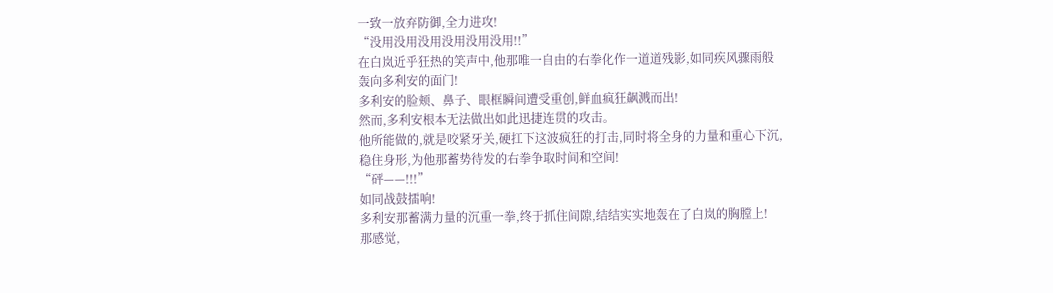一致一放弃防御,全力进攻!
“没用没用没用没用没用没用!!”
在白岚近乎狂热的笑声中,他那唯一自由的右拳化作一道道残影,如同疾风骤雨般轰向多利安的面门!
多利安的脸颊、鼻子、眼框瞬间遭受重创,鲜血疯狂飙溅而出!
然而,多利安根本无法做出如此迅捷连贯的攻击。
他所能做的,就是咬紧牙关,硬扛下这波疯狂的打击,同时将全身的力量和重心下沉,稳住身形,为他那蓄势待发的右拳争取时间和空间!
“砰——!!!”
如同战鼓擂响!
多利安那蓄满力量的沉重一拳,终于抓住间隙,结结实实地轰在了白岚的胸膛上!
那感觉,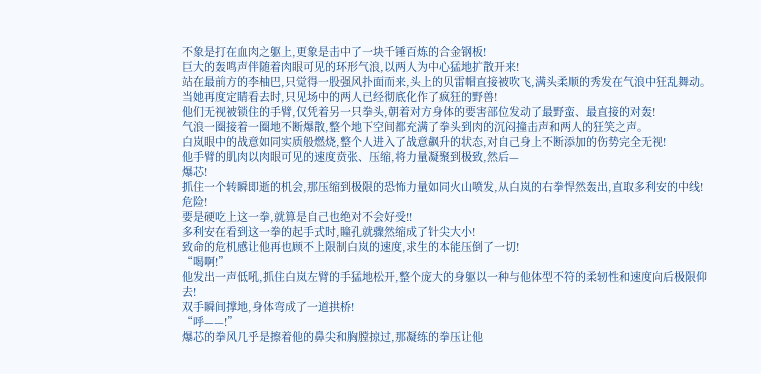不象是打在血肉之躯上,更象是击中了一块千锤百炼的合金钢板!
巨大的轰鸣声伴随着肉眼可见的环形气浪,以两人为中心猛地扩散开来!
站在最前方的李柚巴,只觉得一股强风扑面而来,头上的贝雷帽直接被吹飞,满头柔顺的秀发在气浪中狂乱舞动。
当她再度定睛看去时,只见场中的两人已经彻底化作了疯狂的野兽!
他们无视被锁住的手臂,仅凭着另一只拳头,朝着对方身体的要害部位发动了最野蛮、最直接的对轰!
气浪一圈接着一圈地不断爆散,整个地下空间都充满了拳头到肉的沉闷撞击声和两人的狂笑之声。
白岚眼中的战意如同实质般燃烧,整个人进入了战意飙升的状态,对自己身上不断添加的伤势完全无视!
他手臂的肌肉以肉眼可见的速度贲张、压缩,将力量凝聚到极致,然后—
爆芯!
抓住一个转瞬即逝的机会,那压缩到极限的恐怖力量如同火山喷发,从白岚的右拳悍然轰出,直取多利安的中线!
危险!
要是硬吃上这一拳,就算是自己也绝对不会好受!!
多利安在看到这一拳的起手式时,瞳孔就骤然缩成了针尖大小!
致命的危机感让他再也顾不上限制白岚的速度,求生的本能压倒了一切!
“喝啊!”
他发出一声低吼,抓住白岚左臂的手猛地松开,整个庞大的身躯以一种与他体型不符的柔轫性和速度向后极限仰去!
双手瞬间撑地,身体弯成了一道拱桥!
“呼——!”
爆芯的拳风几乎是擦着他的鼻尖和胸膛掠过,那凝练的拳压让他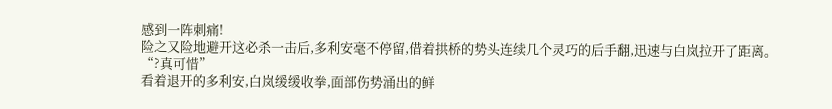感到一阵刺痛!
险之又险地避开这必杀一击后,多利安毫不停留,借着拱桥的势头连续几个灵巧的后手翻,迅速与白岚拉开了距离。
“?真可惜”
看着退开的多利安,白岚缓缓收拳,面部伤势涌出的鲜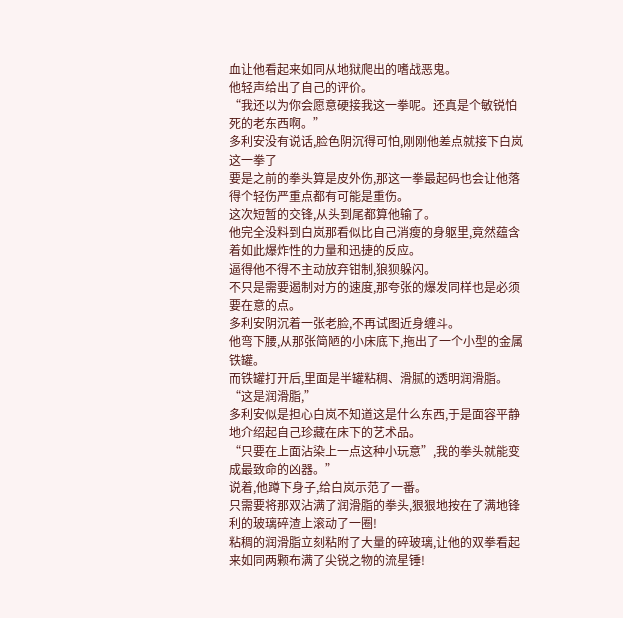血让他看起来如同从地狱爬出的嗜战恶鬼。
他轻声给出了自己的评价。
“我还以为你会愿意硬接我这一拳呢。还真是个敏锐怕死的老东西啊。”
多利安没有说话,脸色阴沉得可怕,刚刚他差点就接下白岚这一拳了
要是之前的拳头算是皮外伤,那这一拳最起码也会让他落得个轻伤严重点都有可能是重伤。
这次短暂的交锋,从头到尾都算他输了。
他完全没料到白岚那看似比自己消瘦的身躯里,竟然蕴含着如此爆炸性的力量和迅捷的反应。
逼得他不得不主动放弃钳制,狼狈躲闪。
不只是需要遏制对方的速度,那夸张的爆发同样也是必须要在意的点。
多利安阴沉着一张老脸,不再试图近身缠斗。
他弯下腰,从那张简陋的小床底下,拖出了一个小型的金属铁罐。
而铁罐打开后,里面是半罐粘稠、滑腻的透明润滑脂。
“这是润滑脂,”
多利安似是担心白岚不知道这是什么东西,于是面容平静地介绍起自己珍藏在床下的艺术品。
“只要在上面沾染上一点这种小玩意”,我的拳头就能变成最致命的凶器。”
说着,他蹲下身子,给白岚示范了一番。
只需要将那双沾满了润滑脂的拳头,狠狠地按在了满地锋利的玻璃碎渣上滚动了一圈!
粘稠的润滑脂立刻粘附了大量的碎玻璃,让他的双拳看起来如同两颗布满了尖锐之物的流星锤!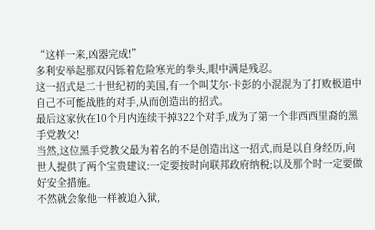“这样一来,凶器完成!”
多利安举起那双闪铄着危险寒光的拳头,眼中满是残忍。
这一招式是二十世纪初的美国,有一个叫艾尔·卡彭的小混混为了打败极道中自己不可能战胜的对手,从而创造出的招式。
最后这家伙在10个月内连续干掉322个对手,成为了第一个非西西里裔的黑手党教父!
当然,这位黑手党教父最为着名的不是创造出这一招式,而是以自身经历,向世人提供了两个宝贵建议:一定要按时向联邦政府纳税;以及那个时一定要做好安全措施。
不然就会象他一样被迫入狱,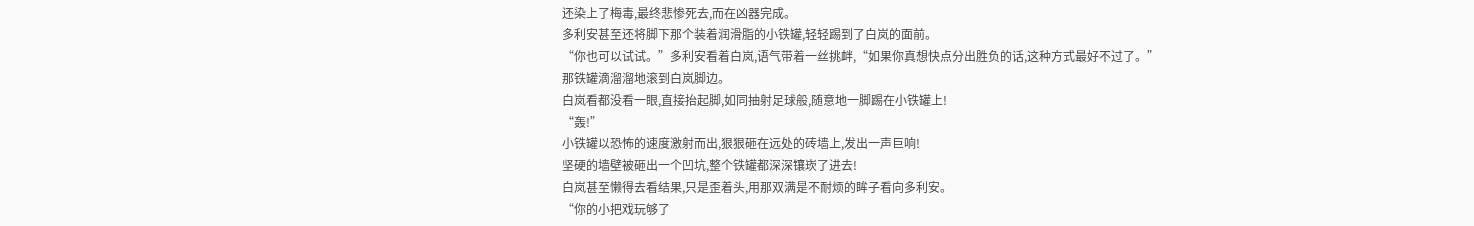还染上了梅毒,最终悲惨死去,而在凶器完成。
多利安甚至还将脚下那个装着润滑脂的小铁罐,轻轻踢到了白岚的面前。
“你也可以试试。”多利安看着白岚,语气带着一丝挑衅,“如果你真想快点分出胜负的话,这种方式最好不过了。”
那铁罐滴溜溜地滚到白岚脚边。
白岚看都没看一眼,直接抬起脚,如同抽射足球般,随意地一脚踢在小铁罐上!
“轰!”
小铁罐以恐怖的速度激射而出,狠狠砸在远处的砖墙上,发出一声巨响!
坚硬的墙壁被砸出一个凹坑,整个铁罐都深深镶崁了进去!
白岚甚至懒得去看结果,只是歪着头,用那双满是不耐烦的眸子看向多利安。
“你的小把戏玩够了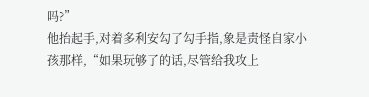吗?”
他抬起手,对着多利安勾了勾手指,象是责怪自家小孩那样,“如果玩够了的话,尽管给我攻上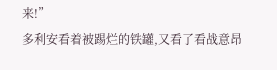来!”
多利安看着被踢烂的铁罐,又看了看战意昂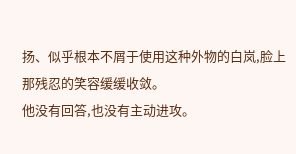扬、似乎根本不屑于使用这种外物的白岚,脸上那残忍的笑容缓缓收敛。
他没有回答,也没有主动进攻。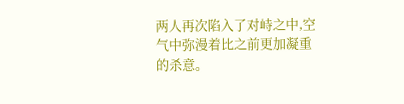两人再次陷入了对峙之中,空气中弥漫着比之前更加凝重的杀意。